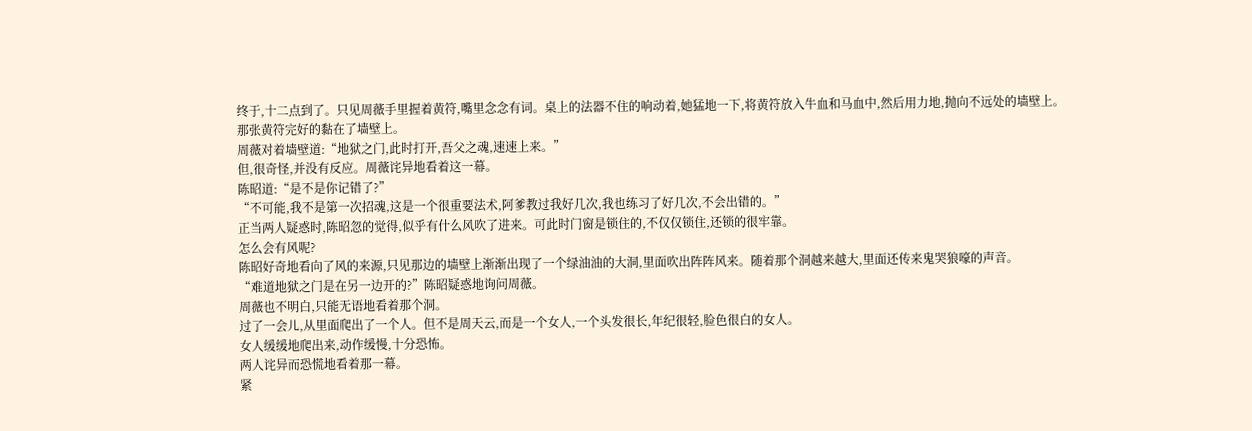终于,十二点到了。只见周薇手里握着黄符,嘴里念念有词。桌上的法器不住的响动着,她猛地一下,将黄符放入牛血和马血中,然后用力地,抛向不远处的墙壁上。
那张黄符完好的黏在了墙壁上。
周薇对着墙壁道:“地狱之门,此时打开,吾父之魂,速速上来。”
但,很奇怪,并没有反应。周薇诧异地看着这一幕。
陈昭道:“是不是你记错了?”
“不可能,我不是第一次招魂,这是一个很重要法术,阿爹教过我好几次,我也练习了好几次,不会出错的。”
正当两人疑惑时,陈昭忽的觉得,似乎有什么风吹了进来。可此时门窗是锁住的,不仅仅锁住,还锁的很牢靠。
怎么会有风呢?
陈昭好奇地看向了风的来源,只见那边的墙壁上渐渐出现了一个绿油油的大洞,里面吹出阵阵风来。随着那个洞越来越大,里面还传来鬼哭狼嚎的声音。
“难道地狱之门是在另一边开的?”陈昭疑惑地询问周薇。
周薇也不明白,只能无语地看着那个洞。
过了一会儿,从里面爬出了一个人。但不是周天云,而是一个女人,一个头发很长,年纪很轻,脸色很白的女人。
女人缓缓地爬出来,动作缓慢,十分恐怖。
两人诧异而恐慌地看着那一幕。
紧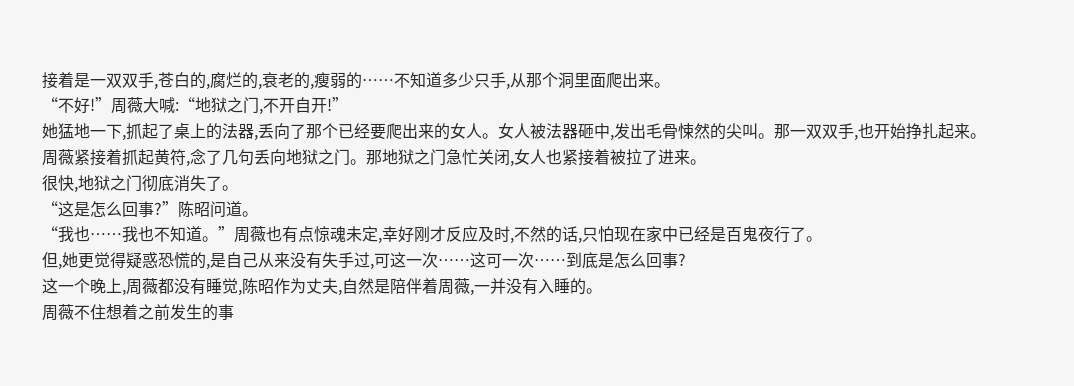接着是一双双手,苍白的,腐烂的,衰老的,瘦弱的……不知道多少只手,从那个洞里面爬出来。
“不好!”周薇大喊:“地狱之门,不开自开!”
她猛地一下,抓起了桌上的法器,丢向了那个已经要爬出来的女人。女人被法器砸中,发出毛骨悚然的尖叫。那一双双手,也开始挣扎起来。
周薇紧接着抓起黄符,念了几句丢向地狱之门。那地狱之门急忙关闭,女人也紧接着被拉了进来。
很快,地狱之门彻底消失了。
“这是怎么回事?”陈昭问道。
“我也……我也不知道。”周薇也有点惊魂未定,幸好刚才反应及时,不然的话,只怕现在家中已经是百鬼夜行了。
但,她更觉得疑惑恐慌的,是自己从来没有失手过,可这一次……这可一次……到底是怎么回事?
这一个晚上,周薇都没有睡觉,陈昭作为丈夫,自然是陪伴着周薇,一并没有入睡的。
周薇不住想着之前发生的事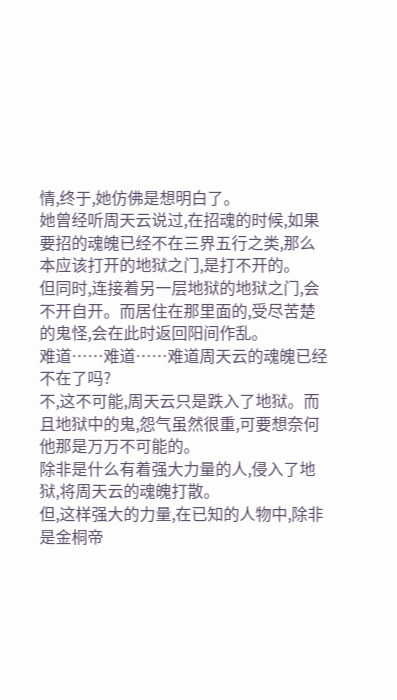情,终于,她仿佛是想明白了。
她曾经听周天云说过,在招魂的时候,如果要招的魂魄已经不在三界五行之类,那么本应该打开的地狱之门,是打不开的。
但同时,连接着另一层地狱的地狱之门,会不开自开。而居住在那里面的,受尽苦楚的鬼怪,会在此时返回阳间作乱。
难道……难道……难道周天云的魂魄已经不在了吗?
不,这不可能,周天云只是跌入了地狱。而且地狱中的鬼,怨气虽然很重,可要想奈何他那是万万不可能的。
除非是什么有着强大力量的人,侵入了地狱,将周天云的魂魄打散。
但,这样强大的力量,在已知的人物中,除非是金桐帝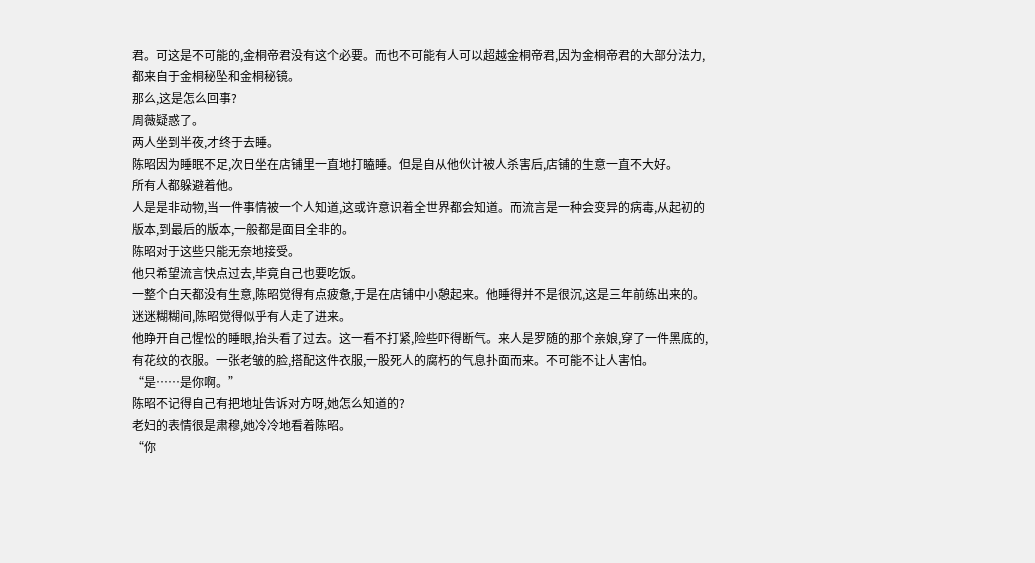君。可这是不可能的,金桐帝君没有这个必要。而也不可能有人可以超越金桐帝君,因为金桐帝君的大部分法力,都来自于金桐秘坠和金桐秘镜。
那么,这是怎么回事?
周薇疑惑了。
两人坐到半夜,才终于去睡。
陈昭因为睡眠不足,次日坐在店铺里一直地打瞌睡。但是自从他伙计被人杀害后,店铺的生意一直不大好。
所有人都躲避着他。
人是是非动物,当一件事情被一个人知道,这或许意识着全世界都会知道。而流言是一种会变异的病毒,从起初的版本,到最后的版本,一般都是面目全非的。
陈昭对于这些只能无奈地接受。
他只希望流言快点过去,毕竟自己也要吃饭。
一整个白天都没有生意,陈昭觉得有点疲惫,于是在店铺中小憩起来。他睡得并不是很沉,这是三年前练出来的。
迷迷糊糊间,陈昭觉得似乎有人走了进来。
他睁开自己惺忪的睡眼,抬头看了过去。这一看不打紧,险些吓得断气。来人是罗随的那个亲娘,穿了一件黑底的,有花纹的衣服。一张老皱的脸,搭配这件衣服,一股死人的腐朽的气息扑面而来。不可能不让人害怕。
“是……是你啊。”
陈昭不记得自己有把地址告诉对方呀,她怎么知道的?
老妇的表情很是肃穆,她冷冷地看着陈昭。
“你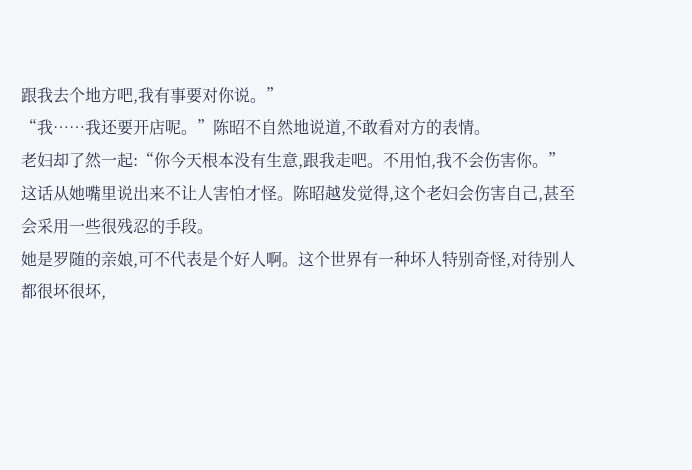跟我去个地方吧,我有事要对你说。”
“我……我还要开店呢。”陈昭不自然地说道,不敢看对方的表情。
老妇却了然一起:“你今天根本没有生意,跟我走吧。不用怕,我不会伤害你。”
这话从她嘴里说出来不让人害怕才怪。陈昭越发觉得,这个老妇会伤害自己,甚至会采用一些很残忍的手段。
她是罗随的亲娘,可不代表是个好人啊。这个世界有一种坏人特别奇怪,对待别人都很坏很坏,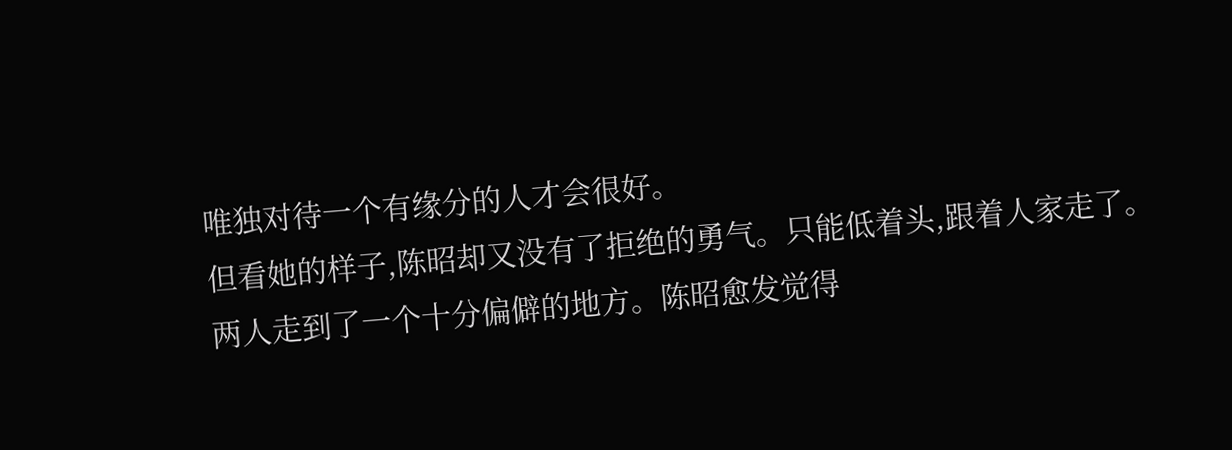唯独对待一个有缘分的人才会很好。
但看她的样子,陈昭却又没有了拒绝的勇气。只能低着头,跟着人家走了。
两人走到了一个十分偏僻的地方。陈昭愈发觉得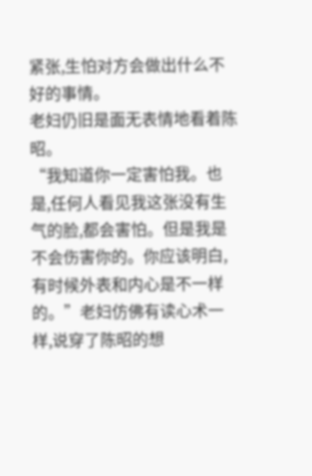紧张,生怕对方会做出什么不好的事情。
老妇仍旧是面无表情地看着陈昭。
“我知道你一定害怕我。也是,任何人看见我这张没有生气的脸,都会害怕。但是我是不会伤害你的。你应该明白,有时候外表和内心是不一样的。”老妇仿佛有读心术一样,说穿了陈昭的想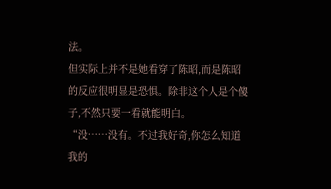法。
但实际上并不是她看穿了陈昭,而是陈昭的反应很明显是恐惧。除非这个人是个傻子,不然只要一看就能明白。
“没……没有。不过我好奇,你怎么知道我的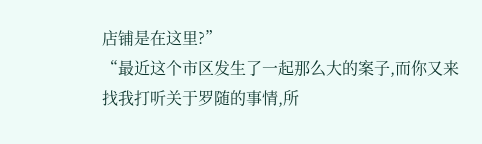店铺是在这里?”
“最近这个市区发生了一起那么大的案子,而你又来找我打听关于罗随的事情,所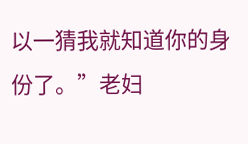以一猜我就知道你的身份了。”老妇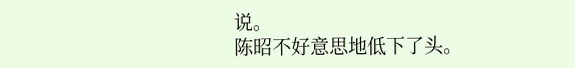说。
陈昭不好意思地低下了头。